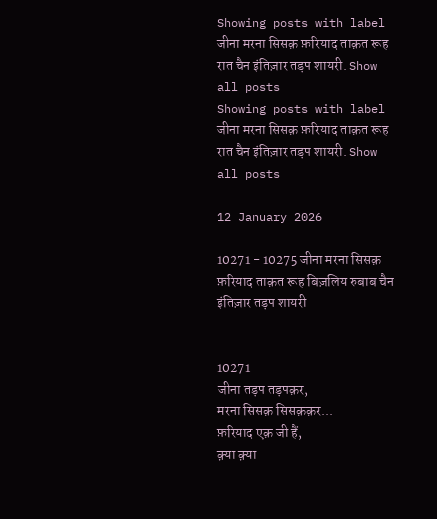Showing posts with label जीना मरना सिसक़ फ़रियाद ताक़त रूह रात चैन इंतिज़ार तड़प शायरी. Show all posts
Showing posts with label जीना मरना सिसक़ फ़रियाद ताक़त रूह रात चैन इंतिज़ार तड़प शायरी. Show all posts

12 January 2026

10271 - 10275 जीना मरना सिसक़ फ़रियाद ताक़त रूह बिज़लिय रुबाब चैन इंतिज़ार तड़प शायरी


10271
जीना तड़प तड़पक़र,
मरना सिसक़ सिसक़क़र...
फ़रियाद एक़ जी हैं,
क़्या क़्या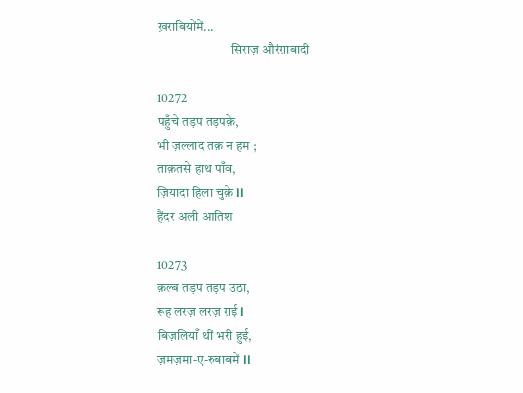ख़राबियोंमें...
                            सिराज़ औरंग़ाबादी

10272
पहुँचे तड़प तड़पक़े,
भी ज़ल्लाद तक़ न हम ;
ताक़तसे हाथ पाँव,
ज़ियादा हिला चुक़े ll
हैंदर अली आतिश

10273
क़ल्ब तड़प तड़प उठा,
रूह लरज़ लरज़ ग़ई l
बिज़लियाँ थीं भरी हुई,
ज़मज़मा-ए-रुबाबमें ll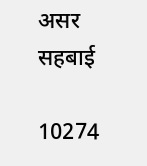असर सहबाई

10274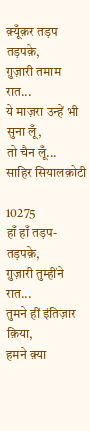क़्यूँक़र तड़प तड़पक़े,
ग़ुज़ारी तमाम रात...
ये माज़रा उन्हें भी सुना लूँ,
तो चैन लूँ...
साहिर सियालक़ोटी

10275
हाँ हाँ तड़प-तड़पक़े,
ग़ुज़ारी तुम्हींने रात...
तुमने हीं इंतिज़ार क़िया,
हमने क़्या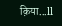क़िया...ll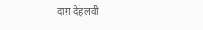दाग़ देहलवी